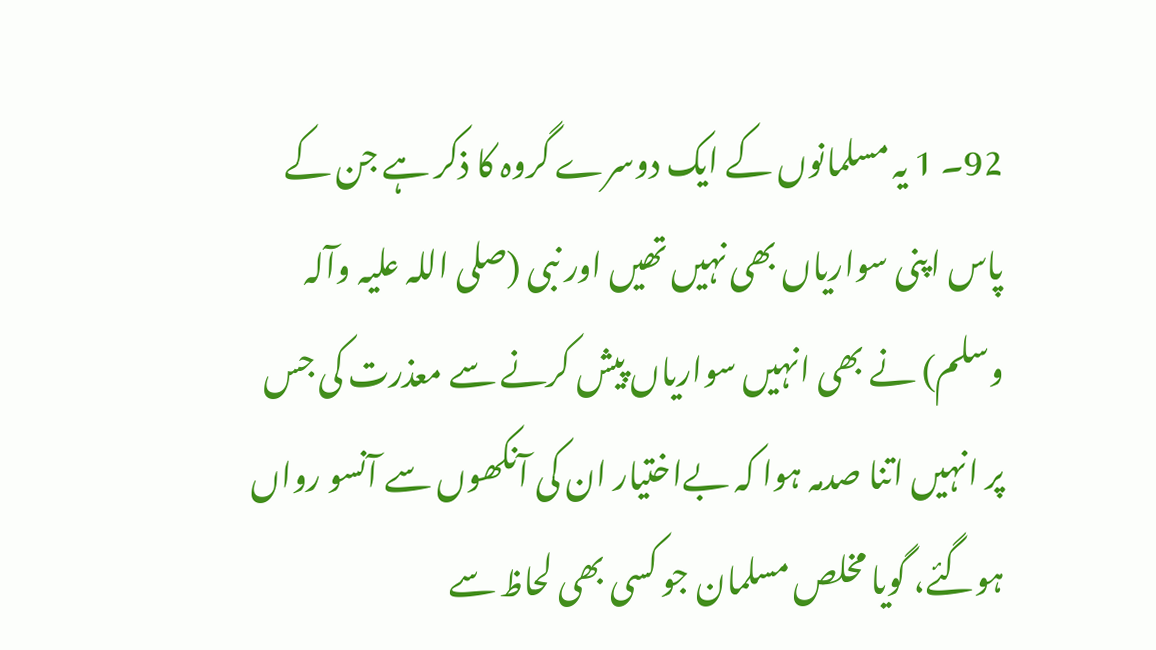92۔ 1 یہ مسلمانوں کے ایک دوسرے گروہ کا ذکر ہے جن کے پاس اپنی سواریاں بھی نہیں تھیں اور نبی (صلی اللہ علیہ وآلہ وسلم) نے بھی انہیں سواریاں پیش کرنے سے معذرت کی جس پر انہیں اتنا صدمہ ہوا کہ بےاختیار ان کی آنکھوں سے آنسو رواں ہوگئے، گویا مخلص مسلمان جو کسی بھی لحاظ سے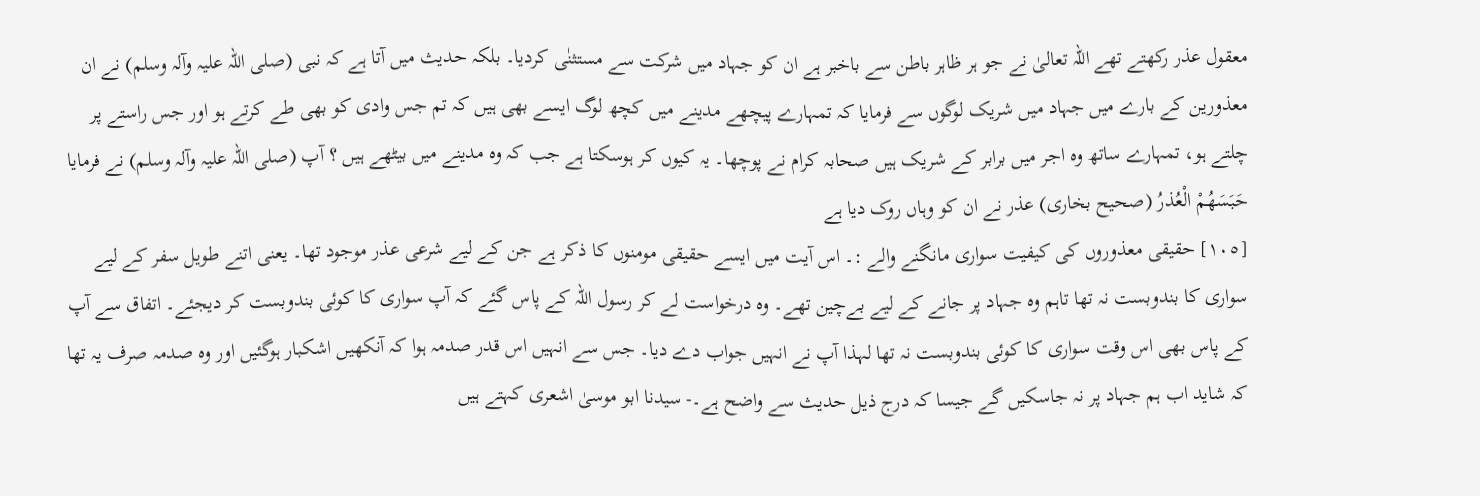معقول عذر رکھتے تھے اللہ تعالیٰ نے جو ہر ظاہر باطن سے باخبر ہے ان کو جہاد میں شرکت سے مستثنٰی کردیا۔ بلکہ حدیث میں آتا ہے کہ نبی (صلی اللہ علیہ وآلہ وسلم) نے ان معذورین کے بارے میں جہاد میں شریک لوگوں سے فرمایا کہ تمہارے پیچھے مدینے میں کچھ لوگ ایسے بھی ہیں کہ تم جس وادی کو بھی طے کرتے ہو اور جس راستے پر چلتے ہو، تمہارے ساتھ وہ اجر میں برابر کے شریک ہیں صحابہ کرام نے پوچھا۔ یہ کیوں کر ہوسکتا ہے جب کہ وہ مدینے میں بیٹھے ہیں ؟ آپ (صلی اللہ علیہ وآلہ وسلم) نے فرمایا حَبَسَھُمْ الْعُذرُ (صحیح بخاری) عذر نے ان کو وہاں روک دیا ہے
[١٠٥] حقیقی معذوروں کی کیفیت سواری مانگنے والے :۔ اس آیت میں ایسے حقیقی مومنوں کا ذکر ہے جن کے لیے شرعی عذر موجود تھا۔ یعنی اتنے طویل سفر کے لیے سواری کا بندوبست نہ تھا تاہم وہ جہاد پر جانے کے لیے بےچین تھے۔ وہ درخواست لے کر رسول اللہ کے پاس گئے کہ آپ سواری کا کوئی بندوبست کر دیجئے۔ اتفاق سے آپ کے پاس بھی اس وقت سواری کا کوئی بندوبست نہ تھا لہذا آپ نے انہیں جواب دے دیا۔ جس سے انہیں اس قدر صدمہ ہوا کہ آنکھیں اشکبار ہوگئیں اور وہ صدمہ صرف یہ تھا کہ شاید اب ہم جہاد پر نہ جاسکیں گے جیسا کہ درج ذیل حدیث سے واضح ہے۔- سیدنا ابو موسیٰ اشعری کہتے ہیں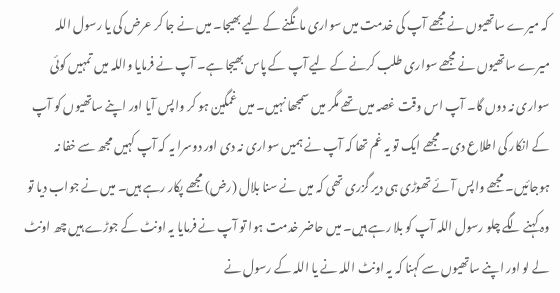کہ میرے ساتھیوں نے مجھے آپ کی خدمت میں سواری مانگنے کے لیے بھیجا۔ میں نے جا کر عرض کی یا رسول اللہ میرے ساتھیوں نے مجھے سواری طلب کرنے کے لیے آپ کے پاس بھیجا ہے۔ آپ نے فرمایا واللہ میں تمہیں کوئی سواری نہ دوں گا۔ آپ اس وقت غصہ میں تھے مگر میں سمجھا نہیں۔ میں غمگین ہو کر واپس آیا اور اپنے ساتھیوں کو آپ کے انکار کی اطلاع دی۔ مجھے ایک تو یہ غم تھا کہ آپ نے ہمیں سواری نہ دی اور دوسرا یہ کہ آپ کہیں مجھ سے خفا نہ ہوجائیں۔ مجھے واپس آئے تھوڑی ہی دیر گزری تھی کہ میں نے سنا بلال (رض) مجھے پکار رہے ہیں۔ میں نے جواب دیا تو وہ کہنے لگے چلو رسول اللہ آپ کو بلا رہے ہیں۔ میں حاضر خدمت ہوا تو آپ نے فرمایا یہ اونٹ کے جوڑے ہیں چھ اونٹ لے لو اور اپنے ساتھیوں سے کہنا کہ یہ اونٹ اللہ نے یا اللہ کے رسول نے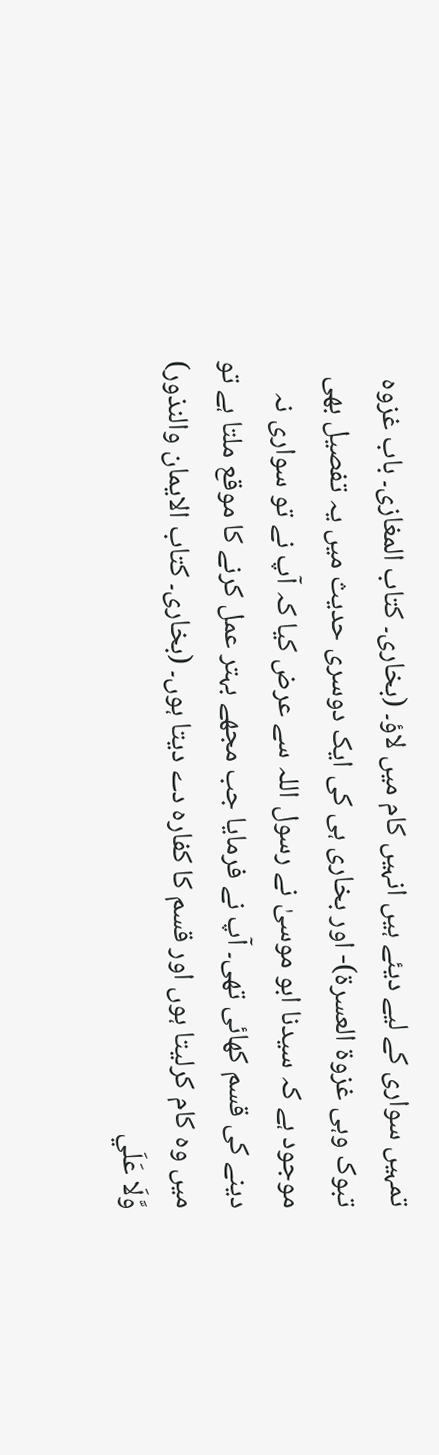تمہیں سواری کے لیے دیئے ہیں انہیں کام میں لاؤ۔ (بخاری۔ کتاب المغازی۔ باب غزوہ تبوک وہی غزوۃ العسرۃ)- اور بخاری ہی کی ایک دوسری حدیث میں یہ تفصیل بھی موجود ہے کہ سیدنا ابو موسیٰ نے رسول اللہ سے عرض کیا کہ آپ نے تو سواری نہ دینے کی قسم کھائی تھی۔ آپ نے فرمایا جب مجھے بہتر عمل کرنے کا موقع ملتا ہے تو میں وہ کام کرلیتا ہوں اور قسم کا کفارہ دے دیتا ہوں۔ (بخاری۔ کتاب الایمان والنذور)
وَّلَا عَلَي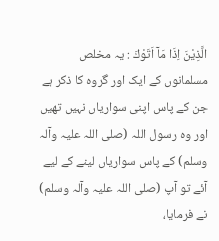الَّذِيْنَ اِذَا مَآ اَتَوْكَ : یہ مخلص مسلمانوں کے ایک اور گروہ کا ذکر ہے جن کے پاس اپنی سواریاں نہیں تھیں اور وہ رسول اللہ (صلی اللہ علیہ وآلہ وسلم) کے پاس سواریاں لینے کے لیے آئے تو آپ (صلی اللہ علیہ وآلہ وسلم) نے فرمایا،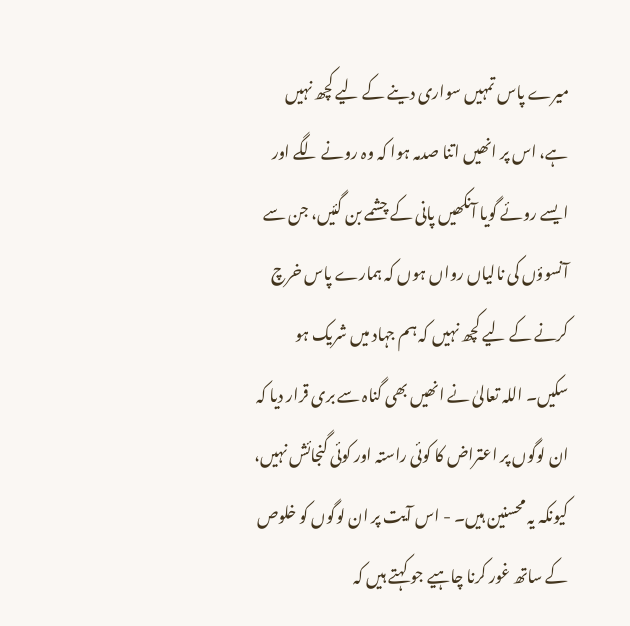میرے پاس تمہیں سواری دینے کے لیے کچھ نہیں ہے، اس پر انھیں اتنا صدمہ ہوا کہ وہ رونے لگے اور ایسے روئے گویا آنکھیں پانی کے چشمے بن گئیں، جن سے آنسوؤں کی نالیاں رواں ہوں کہ ہمارے پاس خرچ کرنے کے لیے کچھ نہیں کہ ہم جہاد میں شریک ہو سکیں۔ اللہ تعالیٰ نے انھیں بھی گناہ سے بری قرار دیا کہ ان لوگوں پر اعتراض کا کوئی راستہ اور کوئی گنجائش نہیں، کیونکہ یہ محسنین ہیں۔ - اس آیت پر ان لوگوں کو خلوص کے ساتھ غور کرنا چاہیے جو کہتے ہیں کہ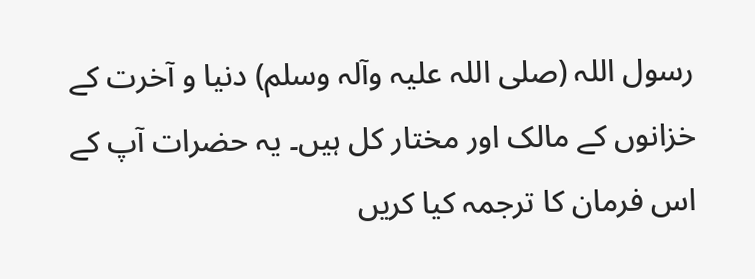رسول اللہ (صلی اللہ علیہ وآلہ وسلم) دنیا و آخرت کے خزانوں کے مالک اور مختار کل ہیں۔ یہ حضرات آپ کے اس فرمان کا ترجمہ کیا کریں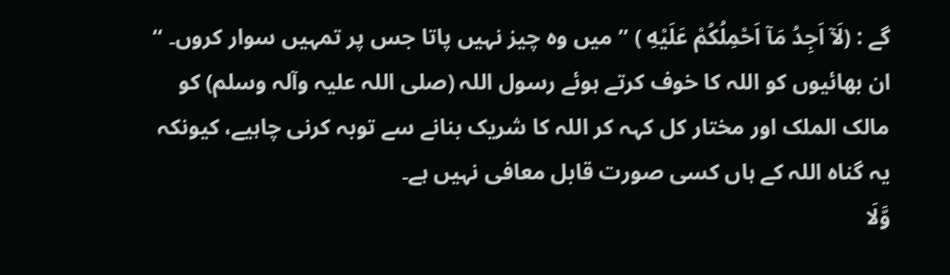گے : (لَآ اَجِدُ مَآ اَحْمِلُكُمْ عَلَيْهِ ) ” میں وہ چیز نہیں پاتا جس پر تمہیں سوار کروں۔ “ ان بھائیوں کو اللہ کا خوف کرتے ہوئے رسول اللہ (صلی اللہ علیہ وآلہ وسلم) کو مالک الملک اور مختار کل کہہ کر اللہ کا شریک بنانے سے توبہ کرنی چاہیے، کیونکہ یہ گناہ اللہ کے ہاں کسی صورت قابل معافی نہیں ہے۔
وَّلَا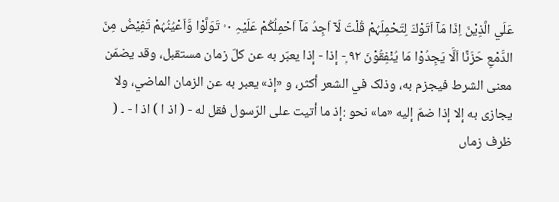عَلَي الَّذِيْنَ اِذَا مَآ اَتَوْكَ لِتَحْمِلَہُمْ قُلْتَ لَآ اَجِدُ مَآ اَحْمِلُكُمْ عَلَيْہِ ٠ ۠ تَوَلَّوْا وَّاَعْيُنُہُمْ تَفِيْضُ مِنَ الدَّمْعِ حَزَنًا اَلَّا يَجِدُوْا مَا يُنْفِقُوْنَ ٩٢ ۭ- إذا - إذا يعبّر به عن کلّ زمان مستقبل، وقد يضمّن معنی الشرط فيجزم به، وذلک في الشعر أكثر، و «إذ» يعبر به عن الزمان الماضي، ولا يجازی به إلا إذا ضمّ إليه «ما» نحو :إذ ما أتيت علی الرّسول فقل له - ( اذ ا ) اذ ا - ۔ ( ظرف زماں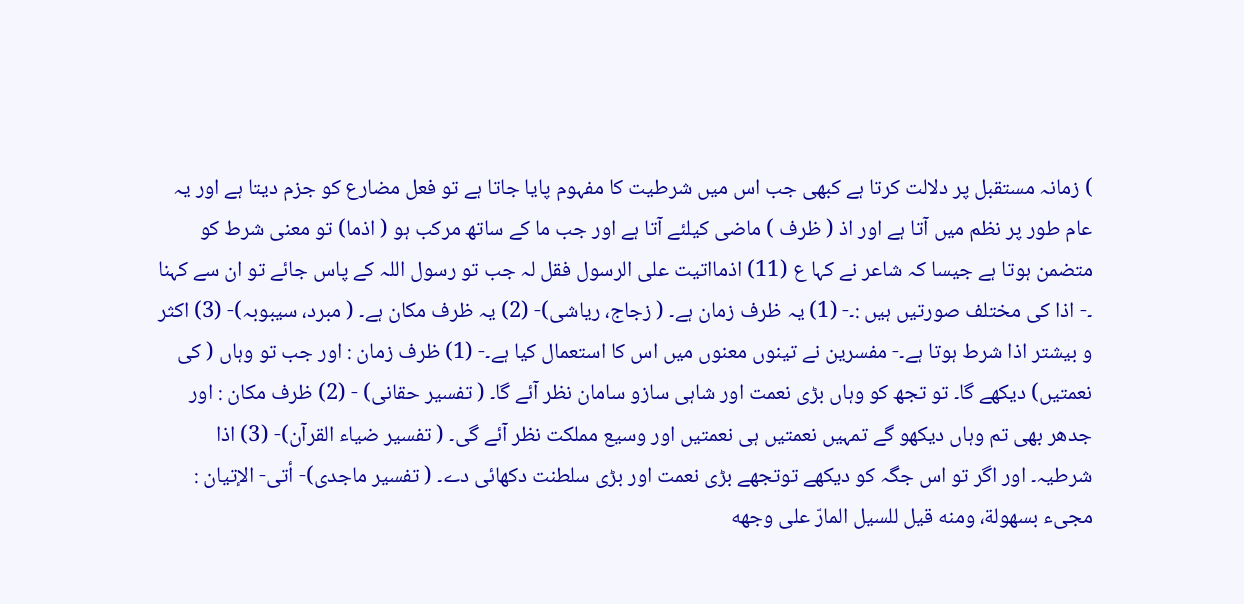) زمانہ مستقبل پر دلالت کرتا ہے کبھی جب اس میں شرطیت کا مفہوم پایا جاتا ہے تو فعل مضارع کو جزم دیتا ہے اور یہ عام طور پر نظم میں آتا ہے اور اذ ( ظرف ) ماضی کیلئے آتا ہے اور جب ما کے ساتھ مرکب ہو ( اذما) تو معنی شرط کو متضمن ہوتا ہے جیسا کہ شاعر نے کہا ع (11) اذمااتیت علی الرسول فقل لہ جب تو رسول اللہ کے پاس جائے تو ان سے کہنا ۔- اذا کی مختلف صورتیں ہیں :۔- (1) یہ ظرف زمان ہے۔ ( زجاج، ریاشی)- (2) یہ ظرف مکان ہے۔ ( مبرد، سیبوبہ)- (3) اکثر و بیشتر اذا شرط ہوتا ہے۔- مفسرین نے تینوں معنوں میں اس کا استعمال کیا ہے۔- (1) ظرف زمان : اور جب تو وہاں ( کی نعمتیں) دیکھے گا۔ تو تجھ کو وہاں بڑی نعمت اور شاہی سازو سامان نظر آئے گا۔ ( تفسیر حقانی) - (2) ظرف مکان : اور جدھر بھی تم وہاں دیکھو گے تمہیں نعمتیں ہی نعمتیں اور وسیع مملکت نظر آئے گی۔ ( تفسیر ضیاء القرآن)- (3) اذا شرطیہ۔ اور اگر تو اس جگہ کو دیکھے توتجھے بڑی نعمت اور بڑی سلطنت دکھائی دے۔ ( تفسیر ماجدی)- أتى- الإتيان : مجیء بسهولة، ومنه قيل للسیل المارّ علی وجهه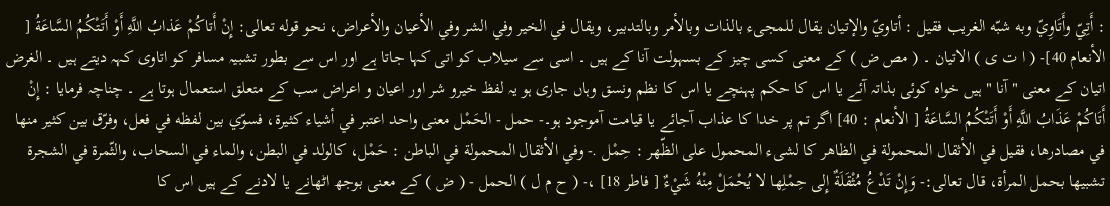: أَتِيّ وأَتَاوِيّ وبه شبّه الغریب فقیل : أتاويّ والإتيان يقال للمجیء بالذات وبالأمر وبالتدبیر، ويقال في الخیر وفي الشر وفي الأعيان والأعراض، نحو قوله تعالی: إِنْ أَتاكُمْ عَذابُ اللَّهِ أَوْ أَتَتْكُمُ السَّاعَةُ [ الأنعام 40]- ( ا ت ی ) الاتیان ۔ ( مص ض ) کے معنی کسی چیز کے بسہولت آنا کے ہیں ۔ اسی سے سیلاب کو اتی کہا جاتا ہے اور اس سے بطور تشبیہ مسافر کو اتاوی کہہ دیتے ہیں ۔ الغرض اتیان کے معنی " آنا " ہیں خواہ کوئی بذاتہ آئے یا اس کا حکم پہنچے یا اس کا نظم ونسق وہاں جاری ہو یہ لفظ خیرو شر اور اعیان و اعراض سب کے متعلق استعمال ہوتا ہے ۔ چناچہ فرمایا : إِنْ أَتَاكُمْ عَذَابُ اللَّهِ أَوْ أَتَتْكُمُ السَّاعَةُ [ الأنعام : 40] اگر تم پر خدا کا عذاب آجائے یا قیامت آموجود ہو۔- حمل - الحَمْل معنی واحد اعتبر في أشياء کثيرة، فسوّي بين لفظه في فعل، وفرّق بين كثير منها في مصادرها، فقیل في الأثقال المحمولة في الظاهر کا لشیء المحمول علی الظّهر : حِمْل .- وفي الأثقال المحمولة في الباطن : حَمْل، کالولد في البطن، والماء في السحاب، والثّمرة في الشجرة تشبيها بحمل المرأة، قال تعالی:- وَإِنْ تَدْعُ مُثْقَلَةٌ إِلى حِمْلِها لا يُحْمَلْ مِنْهُ شَيْءٌ [ فاطر 18] ،- ( ح م ل ) الحمل - ( ض ) کے معنی بوجھ اٹھانے یا لادنے کے ہیں اس کا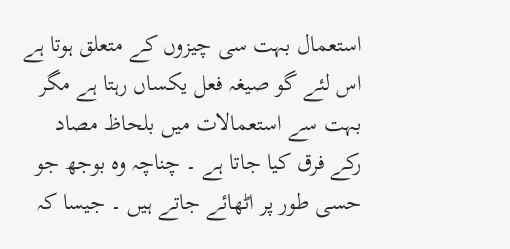استعمال بہت سی چیزوں کے متعلق ہوتا ہے اس لئے گو صیغہ فعل یکساں رہتا ہے مگر بہت سے استعمالات میں بلحاظ مصاد رکے فرق کیا جاتا ہے ۔ چناچہ وہ بوجھ جو حسی طور پر اٹھائے جاتے ہیں ۔ جیسا کہ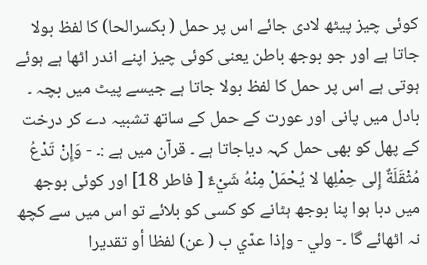کوئی چیز پیٹھ لادی جائے اس پر حمل ( بکسرالحا) کا لفظ بولا جاتا ہے اور جو بوجھ باطن یعنی کوئی چیز اپنے اندر اٹھا ہے ہوئے ہوتی ہے اس پر حمل کا لفظ بولا جاتا ہے جیسے پیٹ میں بچہ ۔ بادل میں پانی اور عورت کے حمل کے ساتھ تشبیہ دے کر درخت کے پھل کو بھی حمل کہہ دیاجاتا ہے ۔ قرآن میں ہے :۔ - وَإِنْ تَدْعُ مُثْقَلَةٌ إِلى حِمْلِها لا يُحْمَلْ مِنْهُ شَيْءٌ [ فاطر 18] اور کوئی بوجھ میں دبا ہوا پنا بوجھ ہٹانے کو کسی کو بلائے تو اس میں سے کچھ نہ اٹھائے گا ۔- ولي - وإذا عدّي ب ( عن) لفظا أو تقدیرا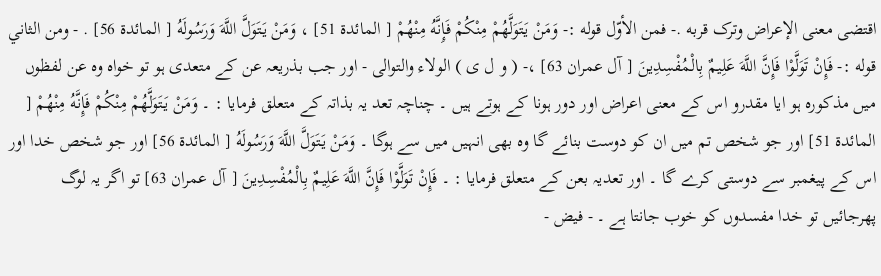اقتضی معنی الإعراض وترک قربه .- فمن الأوّل قوله :- وَمَنْ يَتَوَلَّهُمْ مِنْكُمْ فَإِنَّهُ مِنْهُمْ [ المائدة 51] ، وَمَنْ يَتَوَلَّ اللَّهَ وَرَسُولَهُ [ المائدة 56] . - ومن الثاني قوله :- فَإِنْ تَوَلَّوْا فَإِنَّ اللَّهَ عَلِيمٌ بِالْمُفْسِدِينَ [ آل عمران 63] ،- ( و ل ی ) الولاء والتوالی - اور جب بذریعہ عن کے متعدی ہو تو خواہ وہ عن لفظوں میں مذکورہ ہو ایا مقدرو اس کے معنی اعراض اور دور ہونا کے ہوتے ہیں ۔ چناچہ تعد یہ بذاتہ کے متعلق فرمایا : ۔ وَمَنْ يَتَوَلَّهُمْ مِنْكُمْ فَإِنَّهُ مِنْهُمْ [ المائدة 51] اور جو شخص تم میں ان کو دوست بنائے گا وہ بھی انہیں میں سے ہوگا ۔ وَمَنْ يَتَوَلَّ اللَّهَ وَرَسُولَهُ [ المائدة 56] اور جو شخص خدا اور اس کے پیغمبر سے دوستی کرے گا ۔ اور تعدیہ بعن کے متعلق فرمایا : ۔ فَإِنْ تَوَلَّوْا فَإِنَّ اللَّهَ عَلِيمٌ بِالْمُفْسِدِينَ [ آل عمران 63] تو اگر یہ لوگ پھرجائیں تو خدا مفسدوں کو خوب جانتا ہے ۔ - فيض -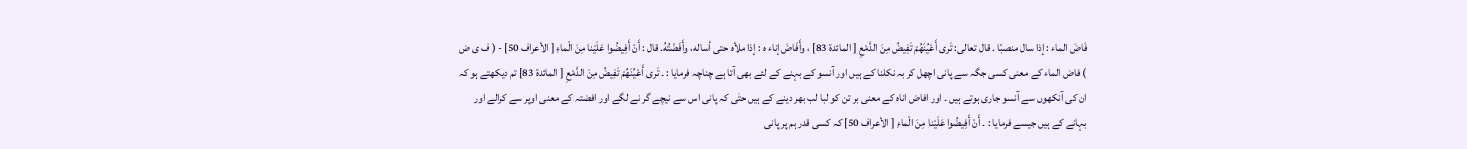فَاضَ الماء : إذا سال منصبّا . قال تعالی: تَرى أَعْيُنَهُمْ تَفِيضُ مِنَ الدَّمْعِ [ المائدة 83] ، وأَفَاضَ إناء ه : إذا ملأه حتی أساله، وأَفَضْتُهُ. قال : أَنْ أَفِيضُوا عَلَيْنا مِنَ الْماءِ [ الأعراف 50] - ( ف ی ض ) فاض الماء کے معنی کسی جگہ سے پانی اچھل کر بہ نکلنا کے ہیں اور آنسو کے بہنے کے لئے بھی آتا ہے چناچہ فرمایا : ۔ تَرى أَعْيُنَهُمْ تَفِيضُ مِنَ الدَّمْعِ [ المائدة 83] تم دیکھتے ہو کہ ان کی آنکھوں سے آنسو جاری ہوتے ہیں ۔ اور افاض اناہ کے معنی بر تن کو لبا لب بھر دینے کے ہیں حتٰی کہ پانی اس سے نیچے گر نے لگے اور افضتہ کے معنی اوپر سے کرالے اور بہانے کے ہیں جیسے فرمایا : ۔ أَنْ أَفِيضُوا عَلَيْنا مِنَ الْماءِ [ الأعراف 50] کہ کسی قدر ہم پر پانی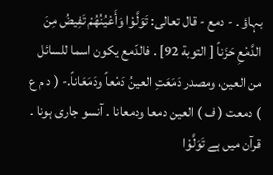بہاؤ ۔ - دمع - قال تعالی: تَوَلَّوْا وَأَعْيُنُهُمْ تَفِيضُ مِنَ الدَّمْعِ حَزَناً [ التوبة 92] . فالدّمع يكون اسما للسائل من العین، ومصدر دَمَعَتِ العینُ دَمْعاً ودَمَعَاناً.- ( د م ع ) دمعت ( ف ) العین دمعا ودمعانا ۔ آنسو جاری ہونا ۔ قرآن میں ہے تَوَلَّوْا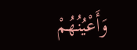وَأَعْيُنُهُمْ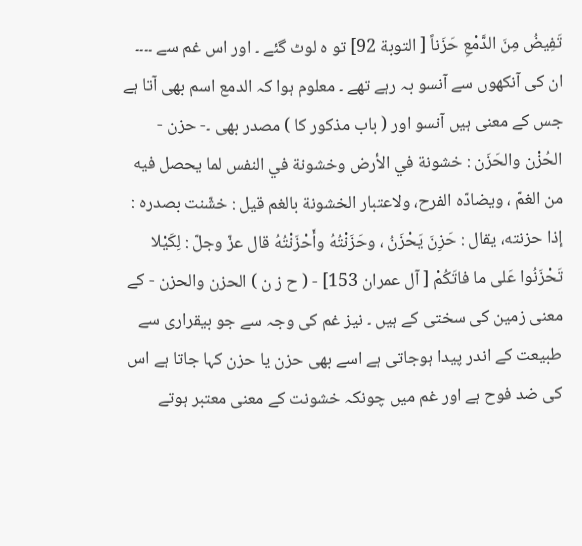تَفِيضُ مِنَ الدَّمْعِ حَزَناً [ التوبة 92] تو ہ لوٹ گئے ۔ اور اس غم سے ۔۔۔۔ ان کی آنکھوں سے آنسو بہ رہے تھے ۔ معلوم ہوا کہ الدمع اسم بھی آتا ہے جس کے معنی ہیں آنسو اور ( باب مذکور کا ) مصدر بھی ۔- حزن - الحُزْن والحَزَن : خشونة في الأرض وخشونة في النفس لما يحصل فيه من الغمّ ، ويضادّه الفرح، ولاعتبار الخشونة بالغم قيل : خشّنت بصدره : إذا حزنته، يقال : حَزِنَ يَحْزَنُ ، وحَزَنْتُهُ وأَحْزَنْتُهُ قال عزّ وجلّ : لِكَيْلا تَحْزَنُوا عَلى ما فاتَكُمْ [ آل عمران 153] - ( ح ز ن ) الحزن والحزن - کے معنی زمین کی سختی کے ہیں ۔ نیز غم کی وجہ سے جو بیقراری سے طبیعت کے اندر پیدا ہوجاتی ہے اسے بھی حزن یا حزن کہا جاتا ہے اس کی ضد فوح ہے اور غم میں چونکہ خشونت کے معنی معتبر ہوتے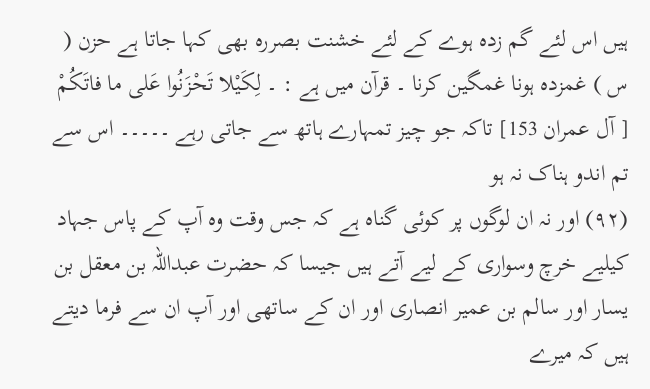ہیں اس لئے گم زدہ ہوے کے لئے خشنت بصررہ بھی کہا جاتا ہے حزن ( س ) غمزدہ ہونا غمگین کرنا ۔ قرآن میں ہے : ۔ لِكَيْلا تَحْزَنُوا عَلى ما فاتَكُمْ [ آل عمران 153] تاکہ جو چیز تمہارے ہاتھ سے جاتی رہے ۔۔۔۔۔ اس سے تم اندو ہناک نہ ہو
(٩٢) اور نہ ان لوگوں پر کوئی گناہ ہے کہ جس وقت وہ آپ کے پاس جہاد کیلیے خرچ وسواری کے لیے آتے ہیں جیسا کہ حضرت عبداللہ بن معقل بن یسار اور سالم بن عمیر انصاری اور ان کے ساتھی اور آپ ان سے فرما دیتے ہیں کہ میرے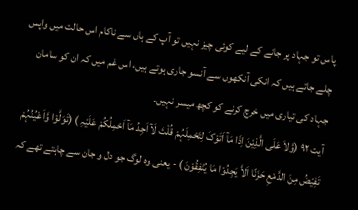پاس تو جہاد پر جانے کے لیے کوئی چیز نہیں تو آپ کے ہاں سے ناکام اس حالت میں واپس چلے جاتے ہیں کہ انکی آنکھوں سے آنسو جاری ہوتے ہیں، اس غم میں کہ ان کو سامان جہاد کی تیاری میں خرچ کرنے کو کچھ میسر نہیں۔
آیت ٩٢ (وَّلاَ عَلَی الَّذِیْنَ اِذَا مَآ اَتَوْکَ لِتَحْمِلَہُمْ قُلْتَ لَآ اَجِدُ مَآ اَحْمِلُکُمْ عَلَیْہِ ) (تَوَلَّوْا وَّاَعْیُنُہُمْ تَفِیْضُ مِنَ الدَّمْعِ حَزَنًا اَلاَّ یَجِدُوْا مَا یُنْفِقُوْنَ ) - یعنی وہ لوگ جو دل و جان سے چاہتے تھے کہ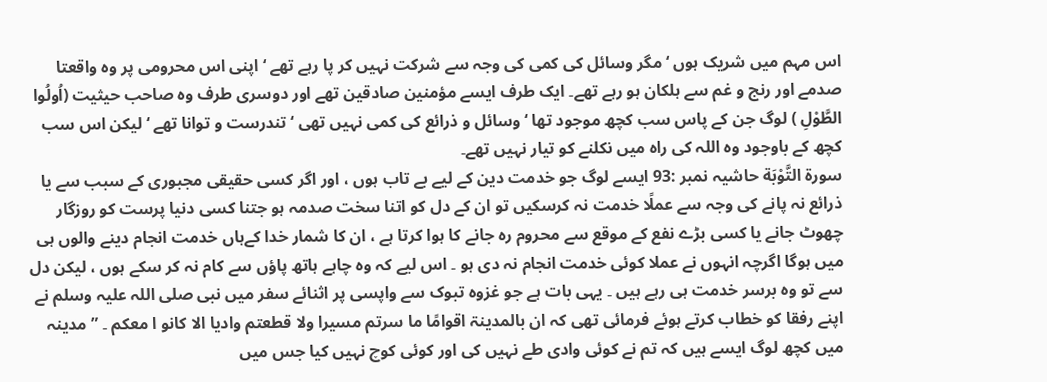اس مہم میں شریک ہوں ‘ مگر وسائل کی کمی کی وجہ سے شرکت نہیں کر پا رہے تھے ‘ اپنی اس محرومی پر وہ واقعتا صدمے اور رنج و غم سے ہلکان ہو رہے تھے۔ ایک طرف ایسے مؤمنین صادقین تھے اور دوسری طرف وہ صاحب حیثیت (اُولُوا الطَّوْلِ ) لوگ جن کے پاس سب کچھ موجود تھا ‘ وسائل و ذرائع کی کمی نہیں تھی ‘ تندرست و توانا تھے ‘ لیکن اس سب کچھ کے باوجود وہ اللہ کی راہ میں نکلنے کو تیار نہیں تھے۔
سورة التَّوْبَة حاشیہ نمبر :93 ایسے لوگ جو خدمت دین کے لیے بے تاب ہوں ، اور اگر کسی حقیقی مجبوری کے سبب سے یا ذرائع نہ پانے کی وجہ سے عملًا خدمت نہ کرسکیں تو ان کے دل کو اتنا سخت صدمہ ہو جتنا کسی دنیا پرست کو روزگار چھوٹ جانے یا کسی بڑے نفع کے موقع سے محروم رہ جانے کا ہوا کرتا ہے ، ان کا شمار خدا کےہاں خدمت انجام دینے والوں ہی میں ہوگا اگرچہ انہوں نے عملا کوئی خدمت انجام نہ دی ہو ۔ اس لیے کہ وہ چاہے ہاتھ پاؤں سے کام نہ کر سکے ہوں ، لیکن دل سے تو وہ برسر خدمت ہی رہے ہیں ۔ یہی بات ہے جو غزوہ تبوک سے واپسی پر اثنائے سفر میں نبی صلی اللہ علیہ وسلم نے اپنے رفقا کو خطاب کرتے ہوئے فرمائی تھی کہ ان بالمدینۃ اقوامًا ما سرتم مسیرا ولا قطعتم وادیا الا کانو ا معکم ۔ ” مدینہ میں کچھ لوگ ایسے ہیں کہ تم نے کوئی وادی طے نہیں کی اور کوئی کوچ نہیں کیا جس میں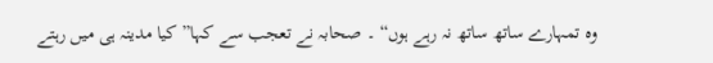وہ تمہارے ساتھ ساتھ نہ رہے ہوں“ ۔ صحابہ نے تعجب سے کہا” کیا مدینہ ہی میں رہتے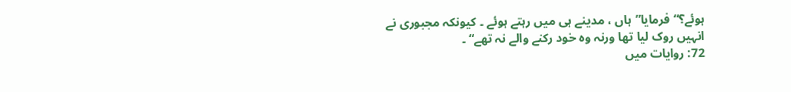ہوئے؟“ فرمایا”ہاں ، مدینے ہی میں رہتے ہوئے ۔ کیونکہ مجبوری نے انہیں روک لیا تھا ورنہ وہ خود رکنے والے نہ تھے“ ۔
72: روایات میں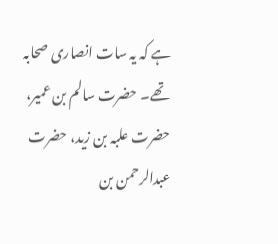ہے کہ یہ سات انصاری صحابہ تھے۔ حضرت سالم بن عمیر، حضرت علبہ بن زید، حضرت عبدالرحمن بن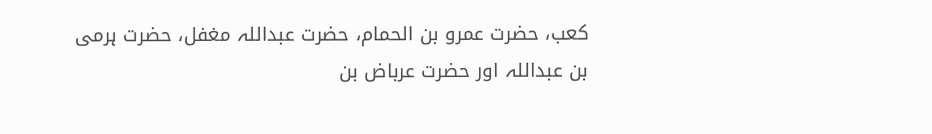کعب، حضرت عمرو بن الحمام، حضرت عبداللہ مغفل، حضرت ہرمی بن عبداللہ اور حضرت عرباض بن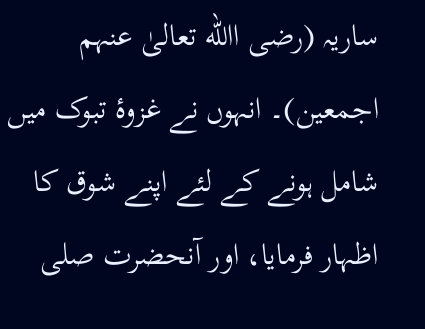ساریہ (رضی االله تعالیٰ عنہم اجمعین)۔ انہوں نے غزوۂ تبوک میں شامل ہونے کے لئے اپنے شوق کا اظہار فرمایا، اور آنحضرت صلی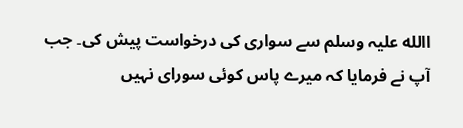االله علیہ وسلم سے سواری کی درخواست پیش کی۔ جب آپ نے فرمایا کہ میرے پاس کوئی سورای نہیں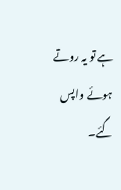ہے تو یہ روتے ہوئے واپس گئے۔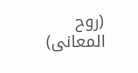(روح المعانی)